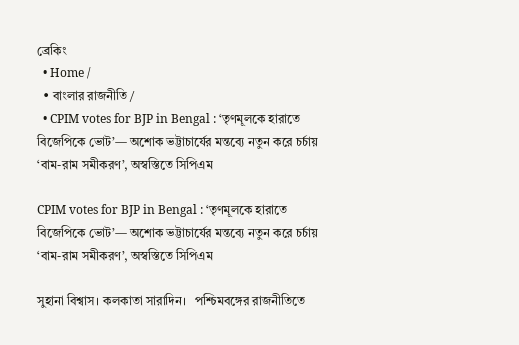ব্রেকিং
  • Home /
  • বাংলার রাজনীতি /
  • CPIM votes for BJP in Bengal : ‘তৃণমূলকে হারাতে বিজেপিকে ভোট’— অশোক ভট্টাচার্যের মন্তব্যে নতুন করে চর্চায় ‘বাম-রাম সমীকরণ’, অস্বস্তিতে সিপিএম

CPIM votes for BJP in Bengal : ‘তৃণমূলকে হারাতে বিজেপিকে ভোট’— অশোক ভট্টাচার্যের মন্তব্যে নতুন করে চর্চায় ‘বাম-রাম সমীকরণ’, অস্বস্তিতে সিপিএম

সুহানা বিশ্বাস। কলকাতা সারাদিন।   পশ্চিমবঙ্গের রাজনীতিতে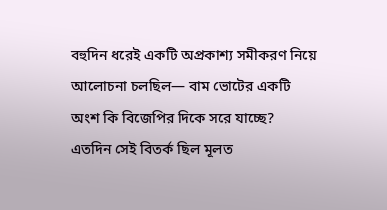বহুদিন ধরেই একটি অপ্রকাশ্য সমীকরণ নিয়ে আলোচনা চলছিল— বাম ভোটের একটি অংশ কি বিজেপির দিকে সরে যাচ্ছে? এতদিন সেই বিতর্ক ছিল মূলত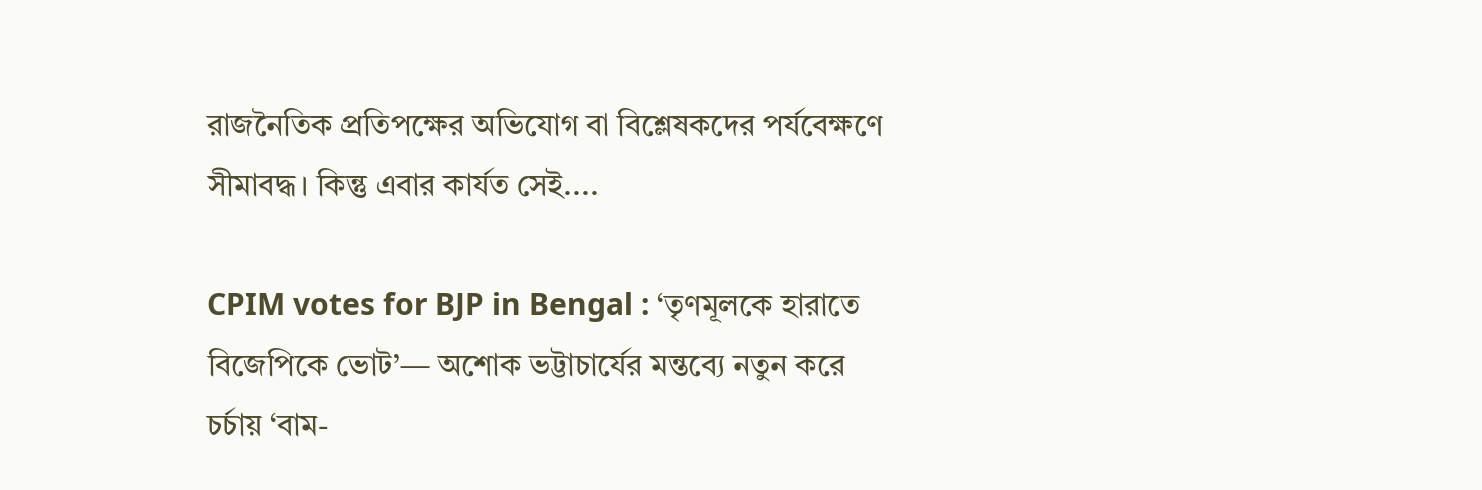রাজনৈতিক প্রতিপক্ষের অভিযোগ বা বিশ্লেষকদের পর্যবেক্ষণে সীমাবদ্ধ। কিন্তু এবার কার্যত সেই....

CPIM votes for BJP in Bengal : ‘তৃণমূলকে হারাতে বিজেপিকে ভোট’— অশোক ভট্টাচার্যের মন্তব্যে নতুন করে চর্চায় ‘বাম-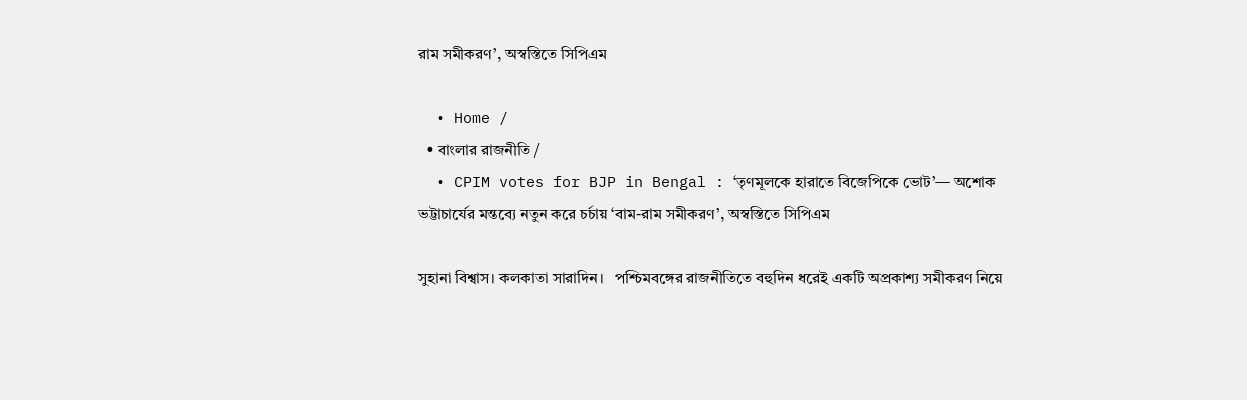রাম সমীকরণ’, অস্বস্তিতে সিপিএম

  • Home /
  • বাংলার রাজনীতি /
  • CPIM votes for BJP in Bengal : ‘তৃণমূলকে হারাতে বিজেপিকে ভোট’— অশোক ভট্টাচার্যের মন্তব্যে নতুন করে চর্চায় ‘বাম-রাম সমীকরণ’, অস্বস্তিতে সিপিএম

সুহানা বিশ্বাস। কলকাতা সারাদিন।   পশ্চিমবঙ্গের রাজনীতিতে বহুদিন ধরেই একটি অপ্রকাশ্য সমীকরণ নিয়ে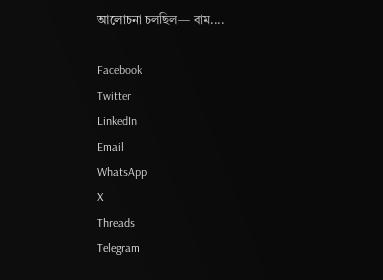আলোচনা চলছিল— বাম....

Facebook
Twitter
LinkedIn
Email
WhatsApp
X
Threads
Telegram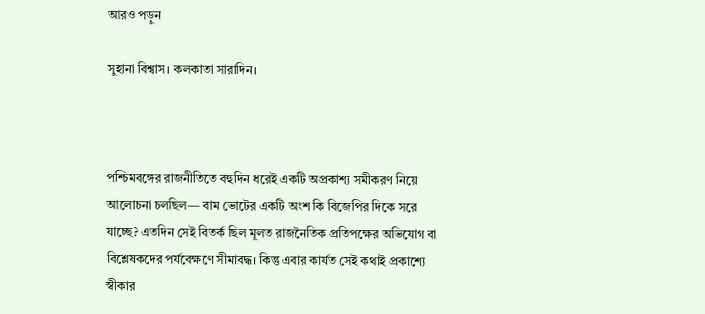আরও পড়ুন

সুহানা বিশ্বাস। কলকাতা সারাদিন।



পশ্চিমবঙ্গের রাজনীতিতে বহুদিন ধরেই একটি অপ্রকাশ্য সমীকরণ নিয়ে আলোচনা চলছিল— বাম ভোটের একটি অংশ কি বিজেপির দিকে সরে যাচ্ছে? এতদিন সেই বিতর্ক ছিল মূলত রাজনৈতিক প্রতিপক্ষের অভিযোগ বা বিশ্লেষকদের পর্যবেক্ষণে সীমাবদ্ধ। কিন্তু এবার কার্যত সেই কথাই প্রকাশ্যে স্বীকার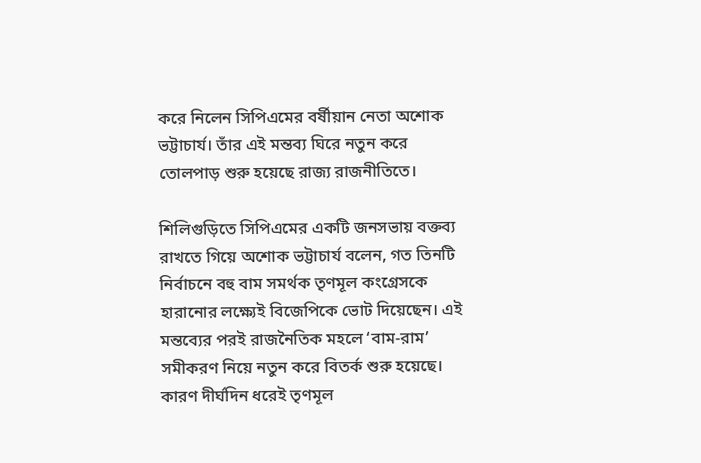করে নিলেন সিপিএমের বর্ষীয়ান নেতা অশোক ভট্টাচার্য। তাঁর এই মন্তব্য ঘিরে নতুন করে তোলপাড় শুরু হয়েছে রাজ্য রাজনীতিতে।

শিলিগুড়িতে সিপিএমের একটি জনসভায় বক্তব্য রাখতে গিয়ে অশোক ভট্টাচার্য বলেন, গত তিনটি নির্বাচনে বহু বাম সমর্থক তৃণমূল কংগ্রেসকে হারানোর লক্ষ্যেই বিজেপিকে ভোট দিয়েছেন। এই মন্তব্যের পরই রাজনৈতিক মহলে ‘বাম-রাম’ সমীকরণ নিয়ে নতুন করে বিতর্ক শুরু হয়েছে। কারণ দীর্ঘদিন ধরেই তৃণমূল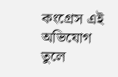কংগ্রেস এই অভিযোগ তুলে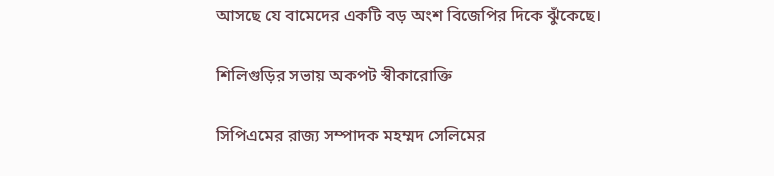আসছে যে বামেদের একটি বড় অংশ বিজেপির দিকে ঝুঁকেছে।

শিলিগুড়ির সভায় অকপট স্বীকারোক্তি

সিপিএমের রাজ্য সম্পাদক মহম্মদ সেলিমের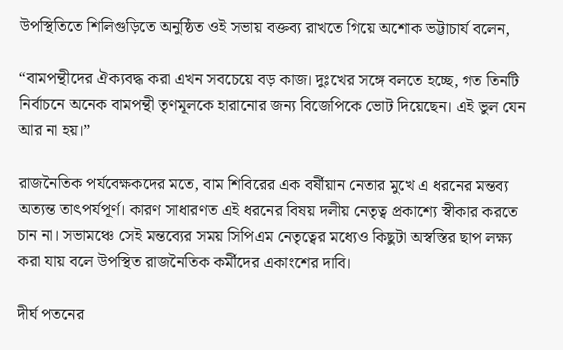উপস্থিতিতে শিলিগুড়িতে অনুষ্ঠিত ওই সভায় বক্তব্য রাখতে গিয়ে অশোক ভট্টাচার্য বলেন,

“বামপন্থীদের ঐক্যবদ্ধ করা এখন সবচেয়ে বড় কাজ। দুঃখের সঙ্গে বলতে হচ্ছে, গত তিনটি নির্বাচনে অনেক বামপন্থী তৃণমূলকে হারানোর জন্য বিজেপিকে ভোট দিয়েছেন। এই ভুল যেন আর না হয়।”

রাজনৈতিক পর্যবেক্ষকদের মতে, বাম শিবিরের এক বর্ষীয়ান নেতার মুখে এ ধরনের মন্তব্য অত্যন্ত তাৎপর্যপূর্ণ। কারণ সাধারণত এই ধরনের বিষয় দলীয় নেতৃত্ব প্রকাশ্যে স্বীকার করতে চান না। সভামঞ্চে সেই মন্তব্যের সময় সিপিএম নেতৃত্বের মধ্যেও কিছুটা অস্বস্তির ছাপ লক্ষ্য করা যায় বলে উপস্থিত রাজনৈতিক কর্মীদের একাংশের দাবি।

দীর্ঘ পতনের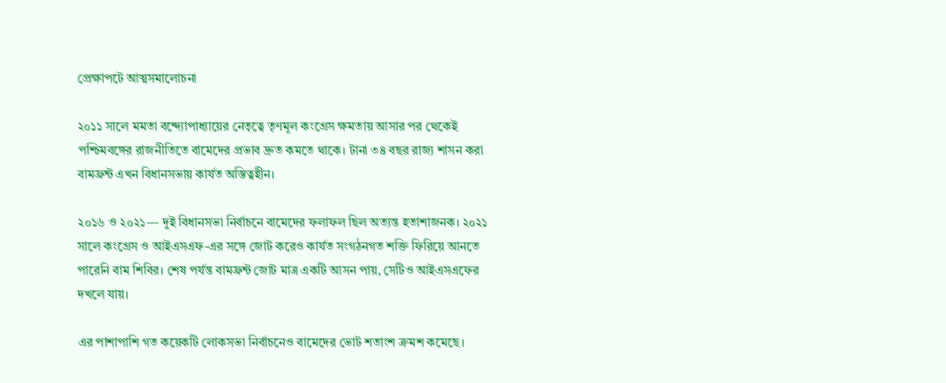প্রেক্ষাপটে আত্মসমালোচনা

২০১১ সালে মমতা বন্দ্যোপাধ্যায়ের নেতৃত্বে তৃণমূল কংগ্রেস ক্ষমতায় আসার পর থেকেই পশ্চিমবঙ্গের রাজনীতিতে বামেদের প্রভাব দ্রুত কমতে থাকে। টানা ৩৪ বছর রাজ্য শাসন করা বামফ্রন্ট এখন বিধানসভায় কার্যত অস্তিত্বহীন।

২০১৬ ও ২০২১— দুই বিধানসভা নির্বাচনে বামেদের ফলাফল ছিল অত্যন্ত হতাশাজনক। ২০২১ সালে কংগ্রেস ও আইএসএফ-এর সঙ্গে জোট করেও কার্যত সংগঠনগত শক্তি ফিরিয়ে আনতে পারেনি বাম শিবির। শেষ পর্যন্ত বামফ্রন্ট জোট মাত্র একটি আসন পায়, সেটিও আইএসএফের দখলে যায়।

এর পাশাপাশি গত কয়েকটি লোকসভা নির্বাচনেও বামেদের ভোট শতাংশ ক্রমশ কমেছে।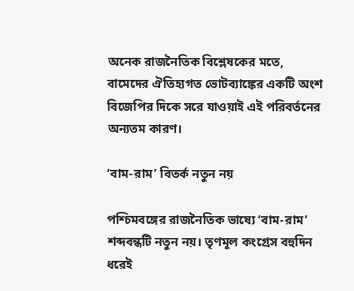অনেক রাজনৈতিক বিশ্লেষকের মতে, বামেদের ঐতিহ্যগত ভোটব্যাঙ্কের একটি অংশ বিজেপির দিকে সরে যাওয়াই এই পরিবর্তনের অন্যতম কারণ।

‘বাম-রাম’ বিতর্ক নতুন নয়

পশ্চিমবঙ্গের রাজনৈতিক ভাষ্যে ‘বাম-রাম’ শব্দবন্ধটি নতুন নয়। তৃণমূল কংগ্রেস বহুদিন ধরেই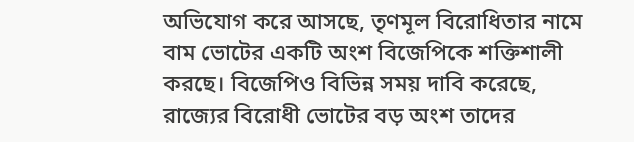অভিযোগ করে আসছে, তৃণমূল বিরোধিতার নামে বাম ভোটের একটি অংশ বিজেপিকে শক্তিশালী করছে। বিজেপিও বিভিন্ন সময় দাবি করেছে, রাজ্যের বিরোধী ভোটের বড় অংশ তাদের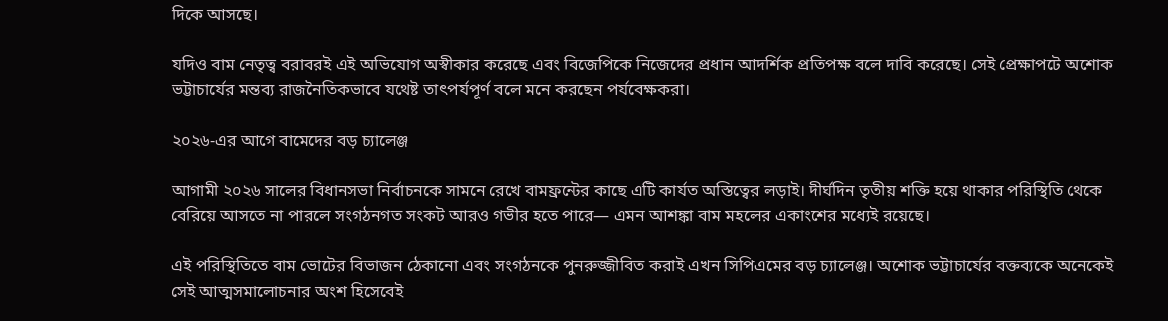দিকে আসছে।

যদিও বাম নেতৃত্ব বরাবরই এই অভিযোগ অস্বীকার করেছে এবং বিজেপিকে নিজেদের প্রধান আদর্শিক প্রতিপক্ষ বলে দাবি করেছে। সেই প্রেক্ষাপটে অশোক ভট্টাচার্যের মন্তব্য রাজনৈতিকভাবে যথেষ্ট তাৎপর্যপূর্ণ বলে মনে করছেন পর্যবেক্ষকরা।

২০২৬-এর আগে বামেদের বড় চ্যালেঞ্জ

আগামী ২০২৬ সালের বিধানসভা নির্বাচনকে সামনে রেখে বামফ্রন্টের কাছে এটি কার্যত অস্তিত্বের লড়াই। দীর্ঘদিন তৃতীয় শক্তি হয়ে থাকার পরিস্থিতি থেকে বেরিয়ে আসতে না পারলে সংগঠনগত সংকট আরও গভীর হতে পারে— এমন আশঙ্কা বাম মহলের একাংশের মধ্যেই রয়েছে।

এই পরিস্থিতিতে বাম ভোটের বিভাজন ঠেকানো এবং সংগঠনকে পুনরুজ্জীবিত করাই এখন সিপিএমের বড় চ্যালেঞ্জ। অশোক ভট্টাচার্যের বক্তব্যকে অনেকেই সেই আত্মসমালোচনার অংশ হিসেবেই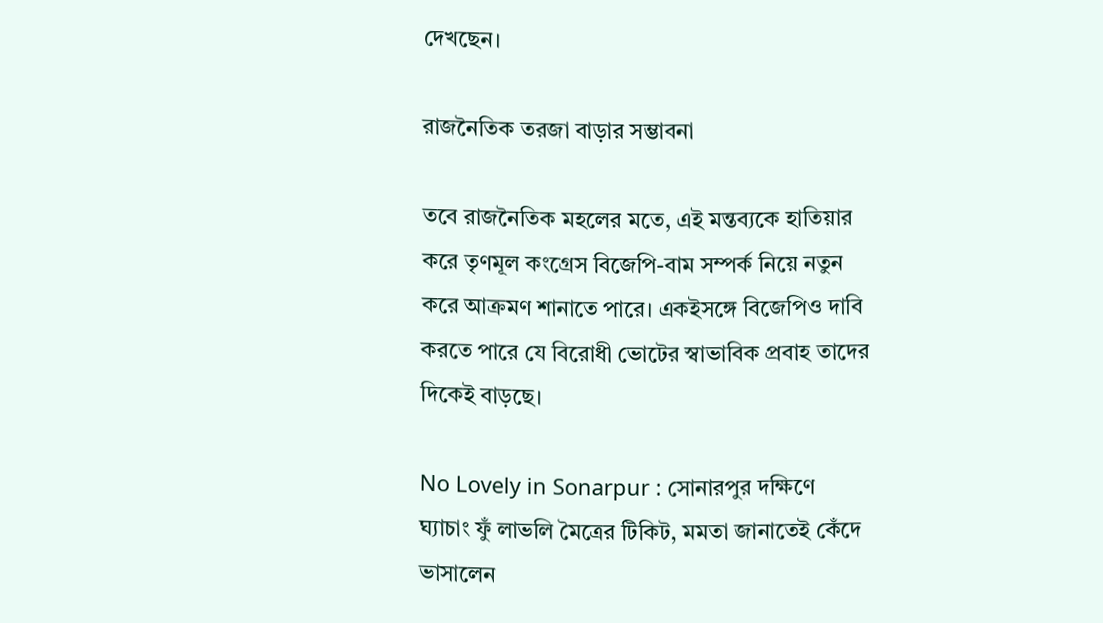দেখছেন।

রাজনৈতিক তরজা বাড়ার সম্ভাবনা

তবে রাজনৈতিক মহলের মতে, এই মন্তব্যকে হাতিয়ার করে তৃণমূল কংগ্রেস বিজেপি-বাম সম্পর্ক নিয়ে নতুন করে আক্রমণ শানাতে পারে। একইসঙ্গে বিজেপিও দাবি করতে পারে যে বিরোধী ভোটের স্বাভাবিক প্রবাহ তাদের দিকেই বাড়ছে।

No Lovely in Sonarpur : সোনারপুর দক্ষিণে ঘ্যাচাং ফুঁ লাভলি মৈত্রের টিকিট, মমতা জানাতেই কেঁদে ভাসালেন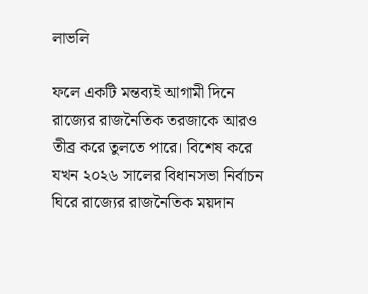লাভলি

ফলে একটি মন্তব্যই আগামী দিনে রাজ্যের রাজনৈতিক তরজাকে আরও তীব্র করে তুলতে পারে। বিশেষ করে যখন ২০২৬ সালের বিধানসভা নির্বাচন ঘিরে রাজ্যের রাজনৈতিক ময়দান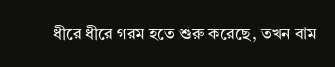ধীরে ধীরে গরম হতে শুরু করেছে, তখন বাম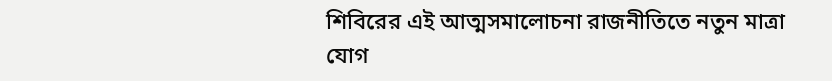শিবিরের এই আত্মসমালোচনা রাজনীতিতে নতুন মাত্রা যোগ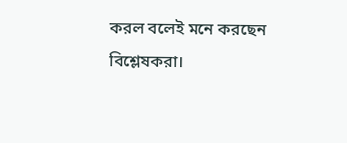করল বলেই মনে করছেন বিশ্লেষকরা।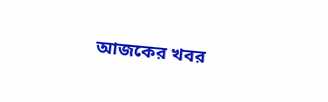আজকের খবর